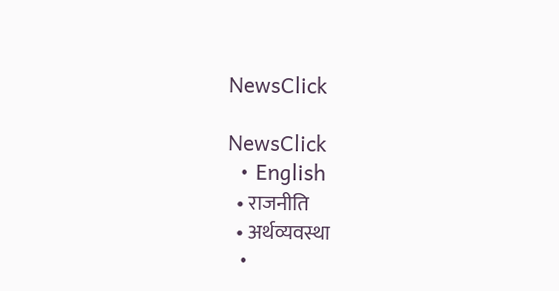NewsClick

NewsClick
  • English
  • राजनीति
  • अर्थव्यवस्था
  •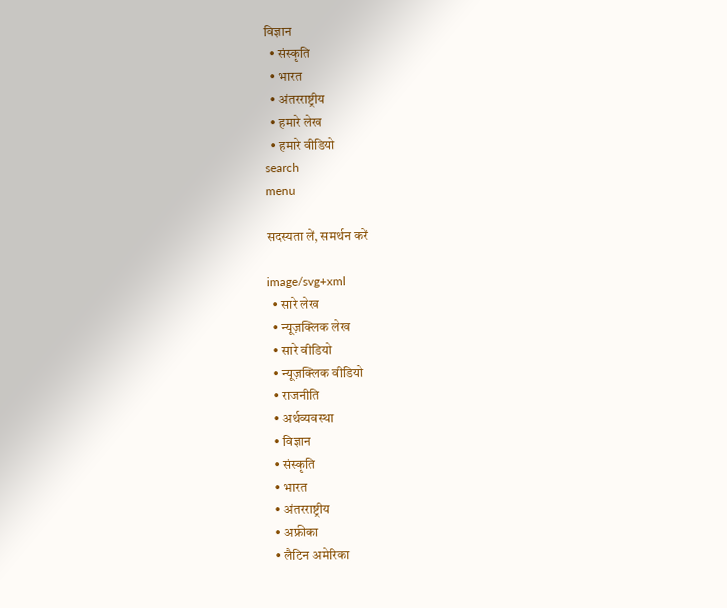विज्ञान
  • संस्कृति
  • भारत
  • अंतरराष्ट्रीय
  • हमारे लेख
  • हमारे वीडियो
search
menu

सदस्यता लें, समर्थन करें

image/svg+xml
  • सारे लेख
  • न्यूज़क्लिक लेख
  • सारे वीडियो
  • न्यूज़क्लिक वीडियो
  • राजनीति
  • अर्थव्यवस्था
  • विज्ञान
  • संस्कृति
  • भारत
  • अंतरराष्ट्रीय
  • अफ्रीका
  • लैटिन अमेरिका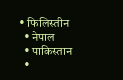• फिलिस्तीन
  • नेपाल
  • पाकिस्तान
  •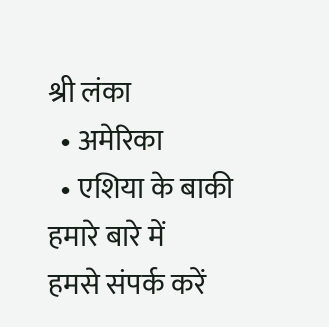श्री लंका
  • अमेरिका
  • एशिया के बाकी
हमारे बारे में
हमसे संपर्क करें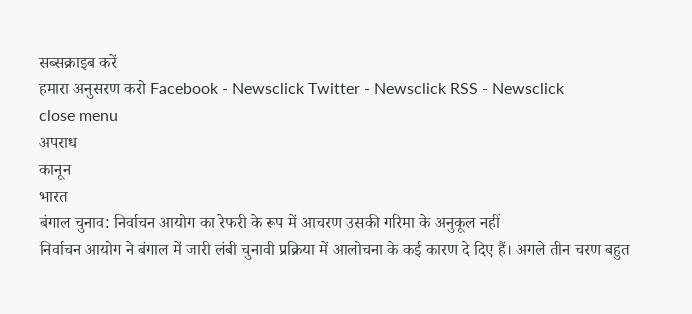सब्सक्राइब करें
हमारा अनुसरण करो Facebook - Newsclick Twitter - Newsclick RSS - Newsclick
close menu
अपराध
कानून
भारत
बंगाल चुनाव: निर्वाचन आयोग का रेफरी के रूप में आचरण उसकी गरिमा के अनुकूल नहीं
निर्वाचन आयोग ने बंगाल में जारी लंबी चुनावी प्रक्रिया में आलोचना के कई कारण दे दिए हैं। अगले तीन चरण बहुत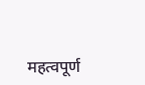महत्वपूर्ण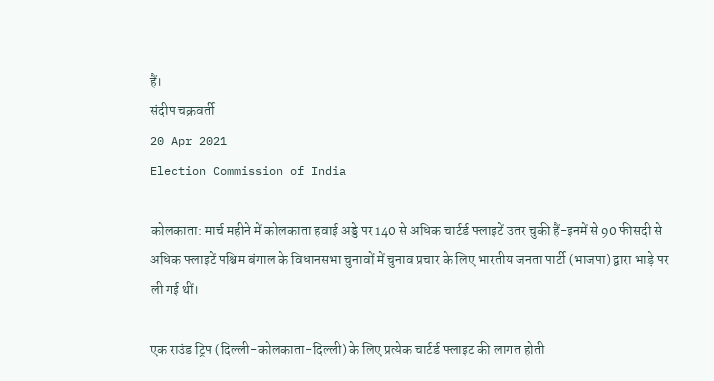हैं।
संदीप चक्रवर्ती
20 Apr 2021
Election Commission of India

कोलकाता: मार्च महीने में कोलकाता हवाई अड्डे पर 140 से अधिक चार्टर्ड फ्लाइटें उतर चुकी हैं-इनमें से 90 फीसदी से अधिक फ्लाइटें पश्चिम बंगाल के विधानसभा चुनावों में चुनाव प्रचार के लिए भारतीय जनता पार्टी (भाजपा) द्वारा भाड़े पर ली गई थीं।

एक राउंड ट्रिप (दिल्ली-कोलकाता-दिल्ली) के लिए प्रत्येक चार्टर्ड फ्लाइट की लागत होती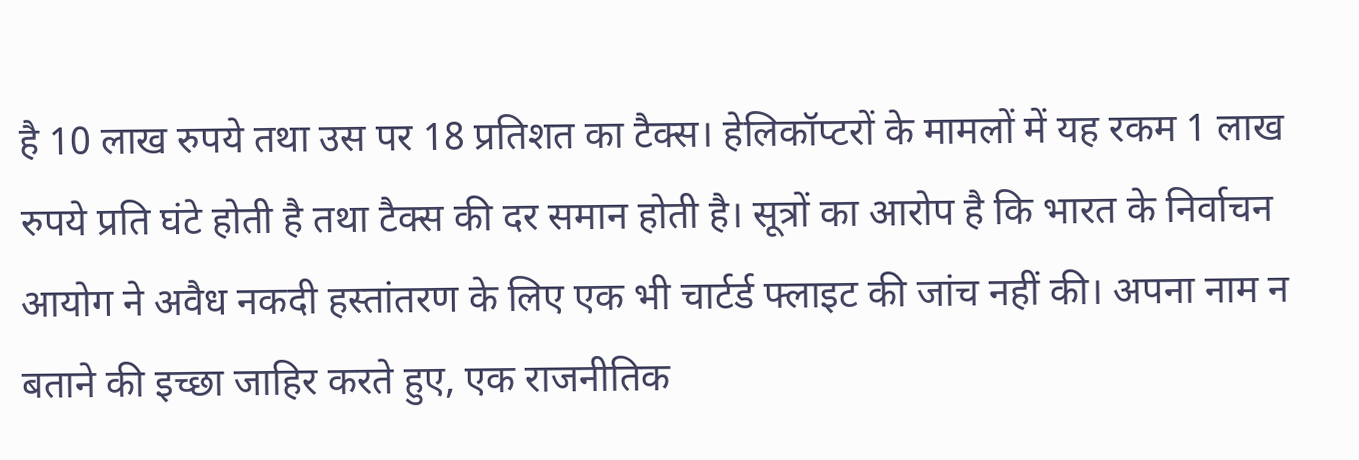है 10 लाख रुपये तथा उस पर 18 प्रतिशत का टैक्स। हेलिकॉप्टरों के मामलों में यह रकम 1 लाख रुपये प्रति घंटे होती है तथा टैक्स की दर समान होती है। सूत्रों का आरोप है कि भारत के निर्वाचन आयोग ने अवैध नकदी हस्तांतरण के लिए एक भी चार्टर्ड फ्लाइट की जांच नहीं की। अपना नाम न बताने की इच्छा जाहिर करते हुए, एक राजनीतिक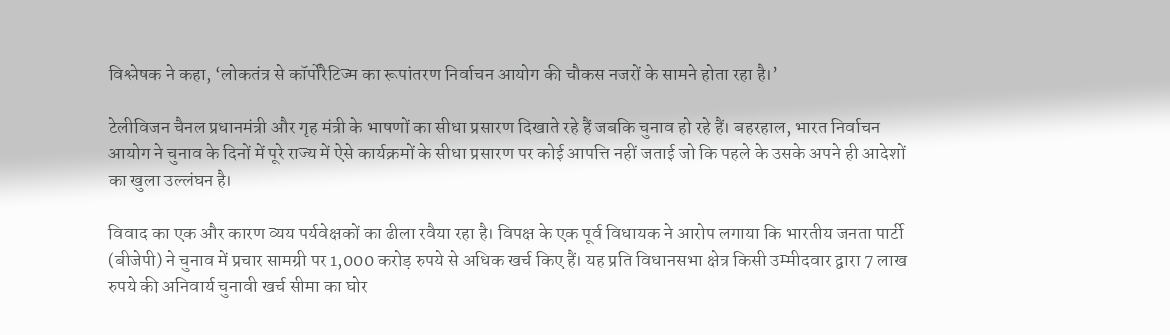विश्लेषक ने कहा, ‘लोकतंत्र से कॉर्पोरैटिज्म का रूपांतरण निर्वाचन आयोग की चौकस नजरों के सामने होता रहा है।’

टेलीविजन चैनल प्रधानमंत्री और गृह मंत्री के भाषणों का सीधा प्रसारण दिखाते रहे हैं जबकि चुनाव हो रहे हैं। बहरहाल, भारत निर्वाचन आयोग ने चुनाव के दिनों में पूरे राज्य में ऐसे कार्यक्रमों के सीधा प्रसारण पर कोई आपत्ति नहीं जताई जो कि पहले के उसके अपने ही आदेशों का खुला उल्लंघन है।

विवाद का एक और कारण व्यय पर्यवेक्षकों का ढीला रवैया रहा है। विपक्ष के एक पूर्व विधायक ने आरोप लगाया कि भारतीय जनता पार्टी (बीजेपी) ने चुनाव में प्रचार सामग्री पर 1,000 करोड़ रुपये से अधिक खर्च किए हैं। यह प्रति विधानसभा क्षेत्र किसी उम्मीदवार द्वारा 7 लाख रुपये की अनिवार्य चुनावी खर्च सीमा का घोर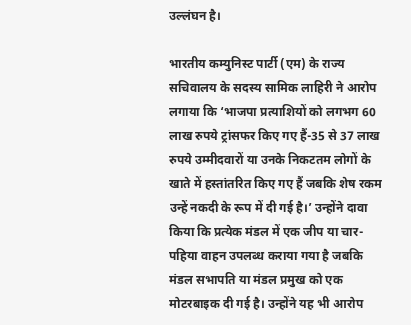उल्लंघन है।

भारतीय कम्युनिस्ट पार्टी (एम) के राज्य सचिवालय के सदस्य सामिक लाहिरी ने आरोप लगाया कि ‘भाजपा प्रत्याशियों को लगभग 60 लाख रुपये ट्रांसफर किए गए हैं-35 से 37 लाख रुपये उम्मीदवारों या उनके निकटतम लोगों के खाते में हस्तांतरित किए गए हैं जबकि शेष रकम उन्हें नकदी के रूप में दी गई है।’ उन्होंने दावा किया कि प्रत्येक मंडल में एक जीप या चार-पहिया वाहन उपलब्ध कराया गया है जबकि मंडल सभापति या मंडल प्रमुख को एक मोटरबाइक दी गई है। उन्होंने यह भी आरोप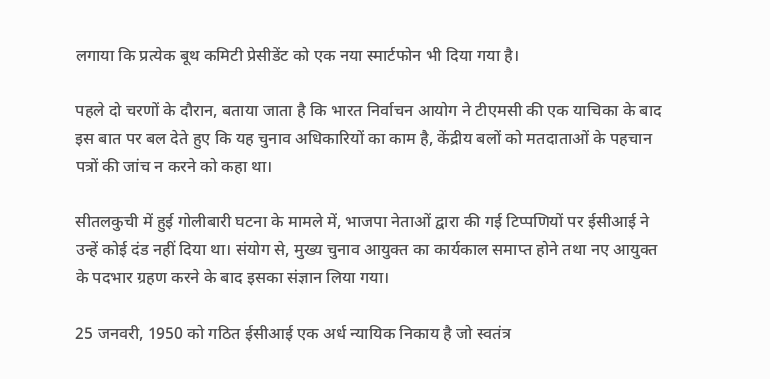लगाया कि प्रत्येक बूथ कमिटी प्रेसीडेंट को एक नया स्मार्टफोन भी दिया गया है।

पहले दो चरणों के दौरान, बताया जाता है कि भारत निर्वाचन आयोग ने टीएमसी की एक याचिका के बाद इस बात पर बल देते हुए कि यह चुनाव अधिकारियों का काम है, केंद्रीय बलों को मतदाताओं के पहचान पत्रों की जांच न करने को कहा था।

सीतलकुची में हुई गोलीबारी घटना के मामले में, भाजपा नेताओं द्वारा की गई टिप्पणियों पर ईसीआई ने उन्हें कोई दंड नहीं दिया था। संयोग से, मुख्य चुनाव आयुक्त का कार्यकाल समाप्त होने तथा नए आयुक्त के पदभार ग्रहण करने के बाद इसका संज्ञान लिया गया।

25 जनवरी, 1950 को गठित ईसीआई एक अर्ध न्यायिक निकाय है जो स्वतंत्र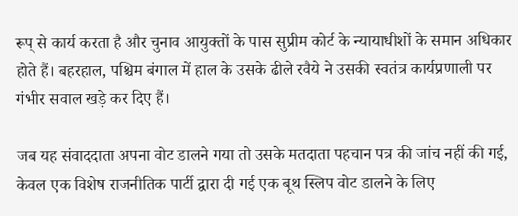रूप् से कार्य करता है और चुनाव आयुक्तों के पास सुप्रीम कोर्ट के न्यायाधीशों के समान अधिकार होते हैं। बहरहाल, पश्चिम बंगाल में हाल के उसके ढीले रवैये ने उसकी स्वतंत्र कार्यप्रणाली पर गंभीर सवाल खड़े कर दिए हैं।

जब यह संवाददाता अपना वोट डालने गया तो उसके मतदाता पहचान पत्र की जांच नहीं की गई, केवल एक विशेष राजनीतिक पार्टी द्वारा दी गई एक बूथ स्लिप वोट डालने के लिए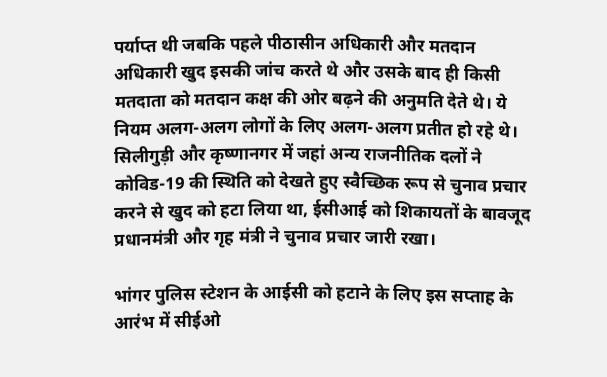पर्याप्त थी जबकि पहले पीठासीन अधिकारी और मतदान अधिकारी खुद इसकी जांच करते थे और उसके बाद ही किसी मतदाता को मतदान कक्ष की ओर बढ़ने की अनुमति देते थे। ये नियम अलग-अलग लोगों के लिए अलग-अलग प्रतीत हो रहे थे। सिलीगुड़ी और कृष्णानगर में जहां अन्य राजनीतिक दलों ने कोविड-19 की स्थिति को देखते हुए स्वैच्छिक रूप से चुनाव प्रचार करने से खुद को हटा लिया था, ईसीआई को शिकायतों के बावजूद प्रधानमंत्री और गृह मंत्री ने चुनाव प्रचार जारी रखा।

भांगर पुलिस स्टेशन के आईसी को हटाने के लिए इस सप्ताह के आरंभ में सीईओ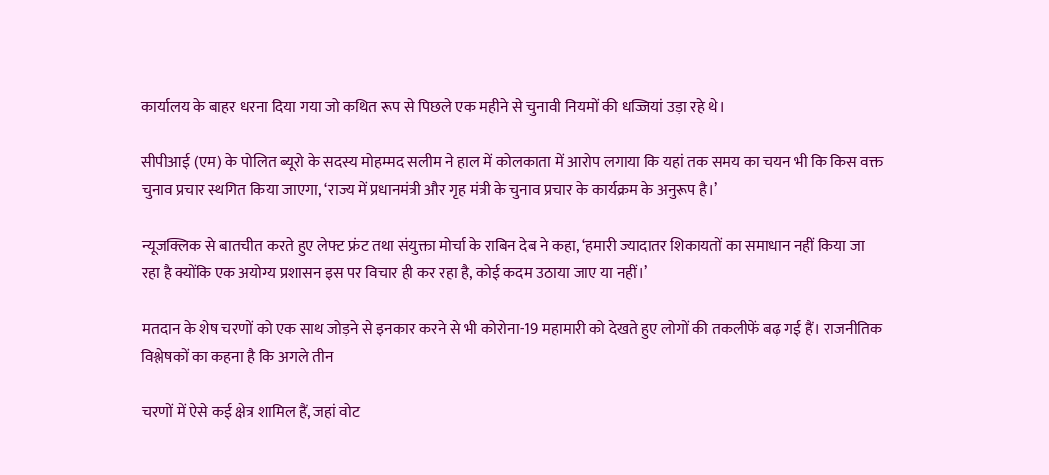कार्यालय के बाहर धरना दिया गया जो कथित रूप से पिछले एक महीने से चुनावी नियमों की धज्जियां उड़ा रहे थे।

सीपीआई (एम) के पोलित ब्यूरो के सदस्य मोहम्मद सलीम ने हाल में कोलकाता में आरोप लगाया कि यहां तक समय का चयन भी कि किस वक्त चुनाव प्रचार स्थगित किया जाएगा, ‘राज्य में प्रधानमंत्री और गृह मंत्री के चुनाव प्रचार के कार्यक्रम के अनुरूप है।’

न्यूजक्लिक से बातचीत करते हुए लेफ्ट फ्रंट तथा संयुक्ता मोर्चा के राबिन देब ने कहा, ‘हमारी ज्यादातर शिकायतों का समाधान नहीं किया जा रहा है क्योंकि एक अयोग्य प्रशासन इस पर विचार ही कर रहा है, कोई कदम उठाया जाए या नहीं।’

मतदान के शेष चरणों को एक साथ जोड़ने से इनकार करने से भी कोरोना-19 महामारी को देखते हुए लोगों की तकलीफें बढ़ गई हैं। राजनीतिक विश्लेषकों का कहना है कि अगले तीन

चरणों में ऐसे कई क्षेत्र शामिल हैं, जहां वोट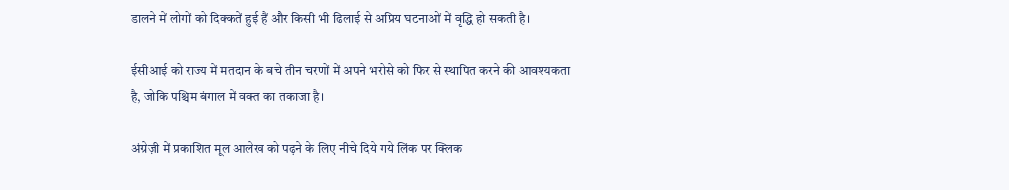डालने में लोगों को दिक्कतें हुई हैं और किसी भी ढिलाई से अप्रिय घटनाओं में वृद्धि हो सकती है।

ईसीआई को राज्य में मतदान के बचे तीन चरणों में अपने भरोसे को फिर से स्थापित करने की आवश्यकता है, जोकि पश्चिम बंगाल में वक्त का तकाजा है।

अंग्रेज़ी में प्रकाशित मूल आलेख को पढ़ने के लिए नीचे दिये गये लिंक पर क्लिक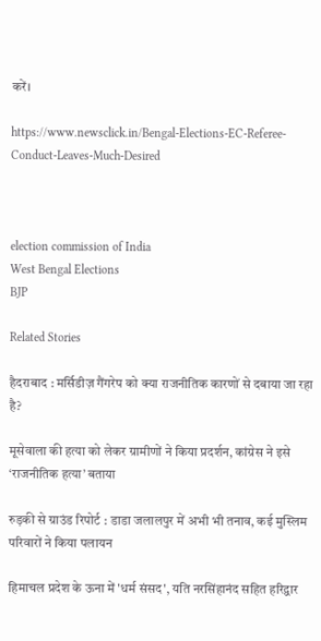करें।

https://www.newsclick.in/Bengal-Elections-EC-Referee-Conduct-Leaves-Much-Desired



election commission of India
West Bengal Elections
BJP

Related Stories

हैदराबाद : मर्सिडीज़ गैंगरेप को क्या राजनीतिक कारणों से दबाया जा रहा है?

मूसेवाला की हत्या को लेकर ग्रामीणों ने किया प्रदर्शन, कांग्रेस ने इसे ‘राजनीतिक हत्या’ बताया

रुड़की से ग्राउंड रिपोर्ट : डाडा जलालपुर में अभी भी तनाव, कई मुस्लिम परिवारों ने किया पलायन

हिमाचल प्रदेश के ऊना में 'धर्म संसद', यति नरसिंहानंद सहित हरिद्वार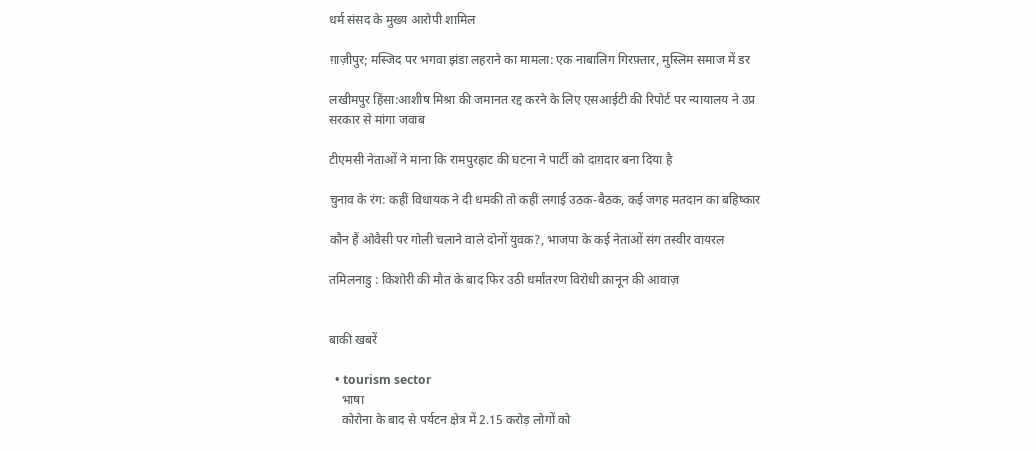धर्म संसद के मुख्य आरोपी शामिल

ग़ाज़ीपुर; मस्जिद पर भगवा झंडा लहराने का मामला: एक नाबालिग गिरफ़्तार, मुस्लिम समाज में डर

लखीमपुर हिंसा:आशीष मिश्रा की जमानत रद्द करने के लिए एसआईटी की रिपोर्ट पर न्यायालय ने उप्र सरकार से मांगा जवाब

टीएमसी नेताओं ने माना कि रामपुरहाट की घटना ने पार्टी को दाग़दार बना दिया है

चुनाव के रंग: कहीं विधायक ने दी धमकी तो कहीं लगाई उठक-बैठक, कई जगह मतदान का बहिष्कार

कौन हैं ओवैसी पर गोली चलाने वाले दोनों युवक?, भाजपा के कई नेताओं संग तस्वीर वायरल

तमिलनाडु : किशोरी की मौत के बाद फिर उठी धर्मांतरण विरोधी क़ानून की आवाज़


बाकी खबरें

  • tourism sector
    भाषा
    कोरोना के बाद से पर्यटन क्षेत्र में 2.15 करोड़ लोगों को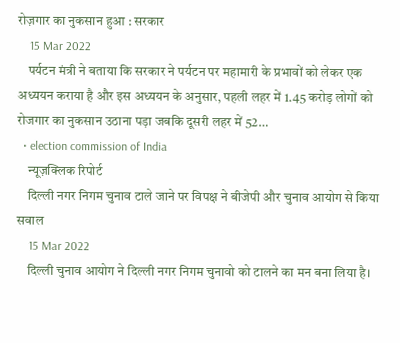रोज़गार का नुकसान हुआ : सरकार
    15 Mar 2022
    पर्यटन मंत्री ने बताया कि सरकार ने पर्यटन पर महामारी के प्रभावों को लेकर एक अध्ययन कराया है और इस अध्ययन के अनुसार, पहली लहर में 1.45 करोड़ लोगों को रोजगार का नुकसान उठाना पड़ा जबकि दूसरी लहर में 52…
  • election commission of India
    न्यूज़क्लिक रिपोर्ट
    दिल्ली नगर निगम चुनाव टाले जाने पर विपक्ष ने बीजेपी और चुनाव आयोग से किया सवाल
    15 Mar 2022
    दिल्ली चुनाव आयोग ने दिल्ली नगर निगम चुनावो को टालने का मन बना लिया है।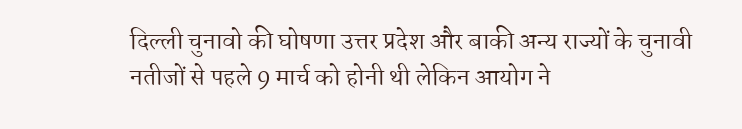दिल्ली चुनावो की घोषणा उत्तर प्रदेश और बाकी अन्य राज्यों के चुनावी नतीजों से पहले 9 मार्च को होनी थी लेकिन आयोग ने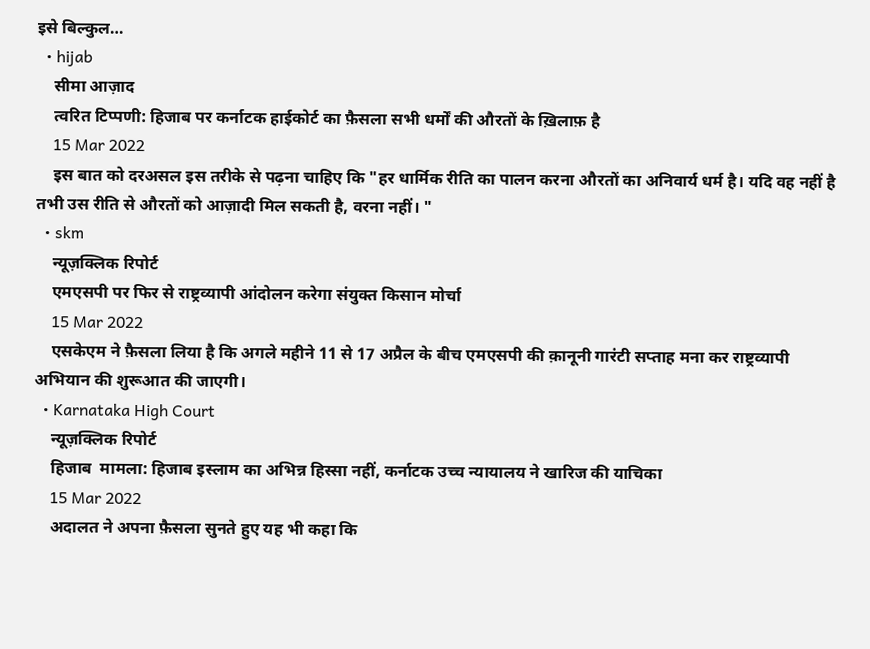इसे बिल्कुल…
  • hijab
    सीमा आज़ाद
    त्वरित टिप्पणी: हिजाब पर कर्नाटक हाईकोर्ट का फ़ैसला सभी धर्मों की औरतों के ख़िलाफ़ है
    15 Mar 2022
    इस बात को दरअसल इस तरीके से पढ़ना चाहिए कि "हर धार्मिक रीति का पालन करना औरतों का अनिवार्य धर्म है। यदि वह नहीं है तभी उस रीति से औरतों को आज़ादी मिल सकती है, वरना नहीं। "
  • skm
    न्यूज़क्लिक रिपोर्ट
    एमएसपी पर फिर से राष्ट्रव्यापी आंदोलन करेगा संयुक्त किसान मोर्चा
    15 Mar 2022
    एसकेएम ने फ़ैसला लिया है कि अगले महीने 11 से 17 अप्रैल के बीच एमएसपी की क़ानूनी गारंटी सप्ताह मना कर राष्ट्रव्यापी अभियान की शुरूआत की जाएगी।
  • Karnataka High Court
    न्यूज़क्लिक रिपोर्ट
    हिजाब  मामला: हिजाब इस्लाम का अभिन्न हिस्सा नहीं, कर्नाटक उच्च न्यायालय ने खारिज की याचिका
    15 Mar 2022
    अदालत ने अपना फ़ैसला सुनते हुए यह भी कहा कि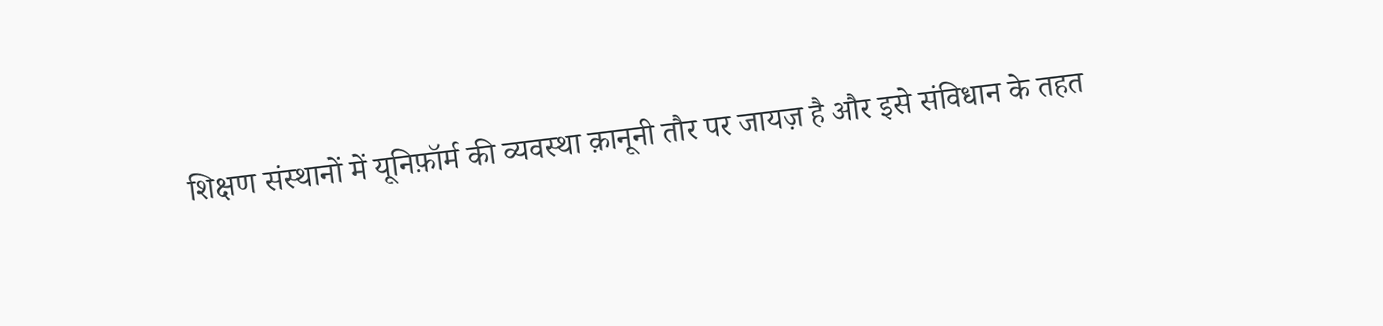शिक्षण संस्थानों में यूनिफ़ॉर्म की व्यवस्था क़ानूनी तौर पर जायज़ है और इसे संविधान के तहत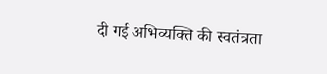दी गई अभिव्यक्ति की स्वतंत्रता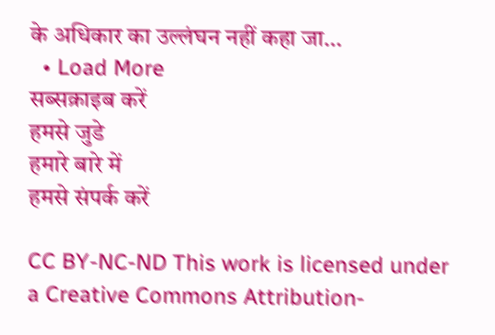के अधिकार का उल्लंघन नहीं कहा जा…
  • Load More
सब्सक्राइब करें
हमसे जुडे
हमारे बारे में
हमसे संपर्क करें

CC BY-NC-ND This work is licensed under a Creative Commons Attribution-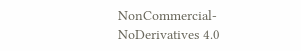NonCommercial-NoDerivatives 4.0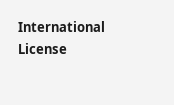International License